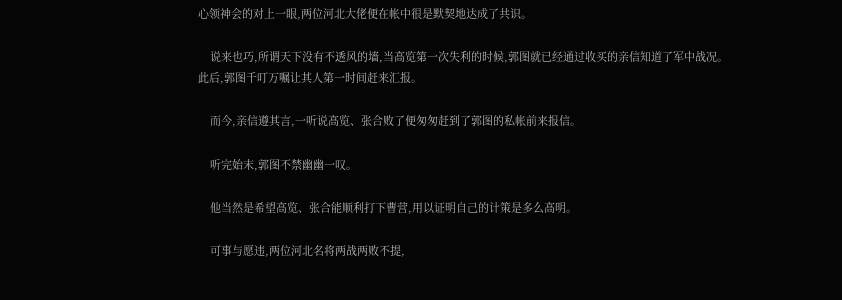心领神会的对上一眼,两位河北大佬便在帐中很是默契地达成了共识。

    说来也巧,所谓天下没有不透风的墙,当高览第一次失利的时候,郭图就已经通过收买的亲信知道了军中战况。此后,郭图千叮万嘱让其人第一时间赶来汇报。

    而今,亲信遵其言,一听说高览、张合败了便匆匆赶到了郭图的私帐前来报信。

    听完始末,郭图不禁幽幽一叹。

    他当然是希望高览、张合能顺利打下曹营,用以证明自己的计策是多么高明。

    可事与愿违,两位河北名将两战两败不提,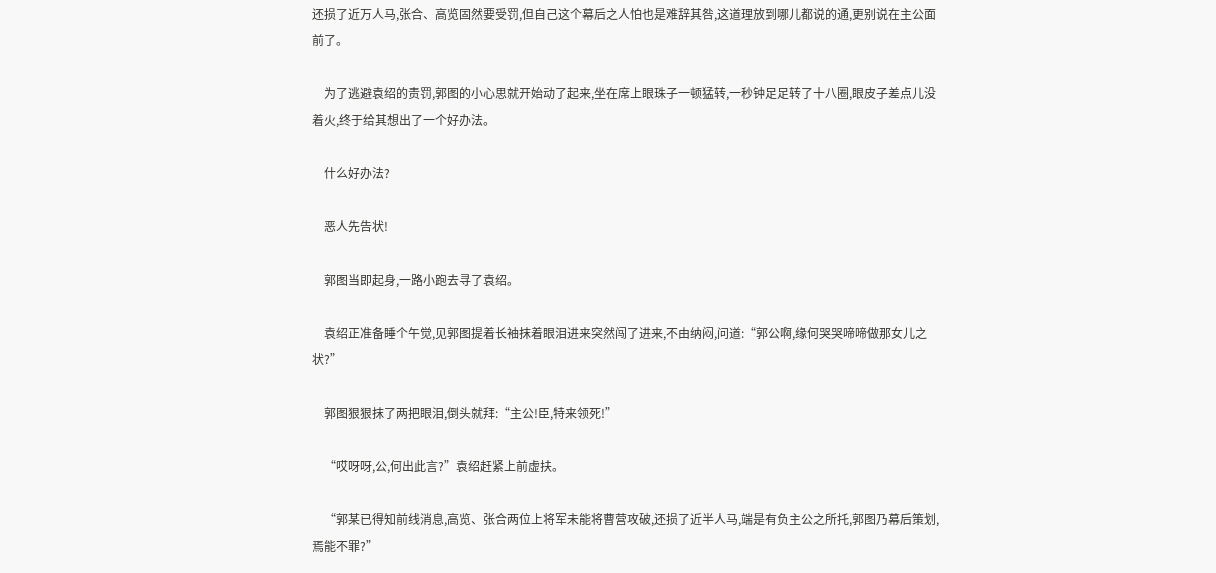还损了近万人马,张合、高览固然要受罚,但自己这个幕后之人怕也是难辞其咎,这道理放到哪儿都说的通,更别说在主公面前了。

    为了逃避袁绍的责罚,郭图的小心思就开始动了起来,坐在席上眼珠子一顿猛转,一秒钟足足转了十八圈,眼皮子差点儿没着火,终于给其想出了一个好办法。

    什么好办法?

    恶人先告状!

    郭图当即起身,一路小跑去寻了袁绍。

    袁绍正准备睡个午觉,见郭图提着长袖抹着眼泪进来突然闯了进来,不由纳闷,问道:“郭公啊,缘何哭哭啼啼做那女儿之状?”

    郭图狠狠抹了两把眼泪,倒头就拜:“主公!臣,特来领死!”

    “哎呀呀,公,何出此言?”袁绍赶紧上前虚扶。

    “郭某已得知前线消息,高览、张合两位上将军未能将曹营攻破,还损了近半人马,端是有负主公之所托,郭图乃幕后策划,焉能不罪?”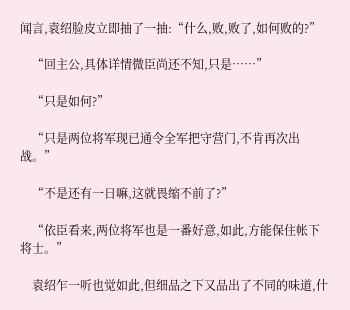闻言,袁绍脸皮立即抽了一抽:“什么,败,败了,如何败的?”

    “回主公,具体详情微臣尚还不知,只是……”

    “只是如何?”

    “只是两位将军现已通令全军把守营门,不肯再次出战。”

    “不是还有一日嘛,这就畏缩不前了?”

    “依臣看来,两位将军也是一番好意,如此,方能保住帐下将士。”

    袁绍乍一听也觉如此,但细品之下又品出了不同的味道,什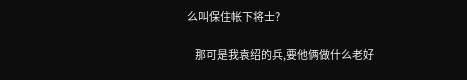么叫保住帐下将士?

    那可是我袁绍的兵,要他俩做什么老好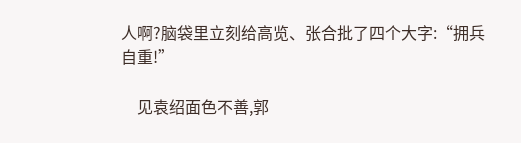人啊?脑袋里立刻给高览、张合批了四个大字:“拥兵自重!”

    见袁绍面色不善,郭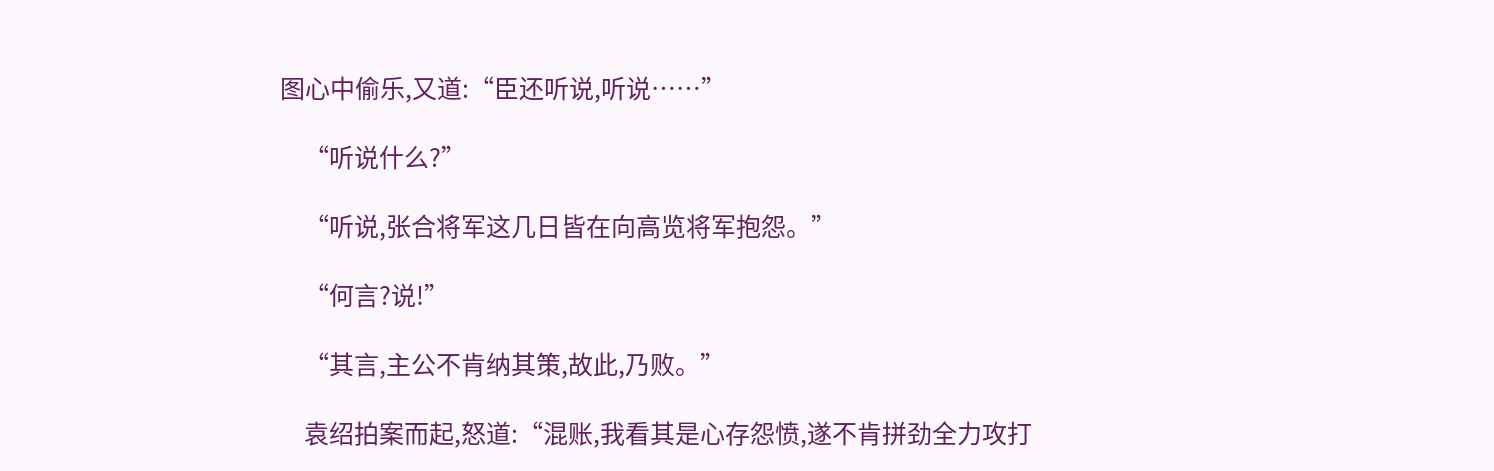图心中偷乐,又道:“臣还听说,听说……”

    “听说什么?”

    “听说,张合将军这几日皆在向高览将军抱怨。”

    “何言?说!”

    “其言,主公不肯纳其策,故此,乃败。”

    袁绍拍案而起,怒道:“混账,我看其是心存怨愤,遂不肯拼劲全力攻打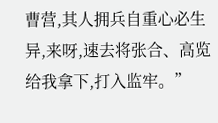曹营,其人拥兵自重心必生异,来呀,速去将张合、高览给我拿下,打入监牢。”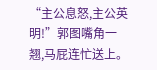“主公息怒,主公英明!”郭图嘴角一翘,马屁连忙送上。